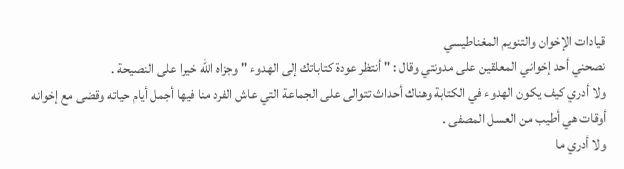قيادات الإخوان والتنويم المغناطيسي
نصحني أحد إخواني المعلقين على مدونتي وقال : " أنتظر عودة كتاباتك إلى الهدوء " وجزاه الله خيرا على النصيحة .
ولا أدري كيف يكون الهدوء في الكتابة وهناك أحداث تتوالى على الجماعة التي عاش الفرد منا فيها أجمل أيام حياته وقضى مع إخوانه أوقات هي أطيب من العسل المصفى .
ولا أدري ما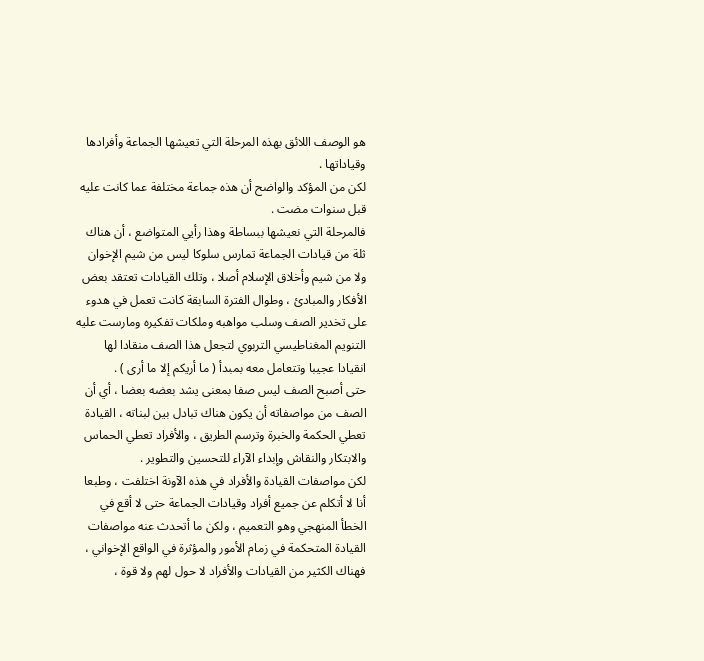هو الوصف اللائق بهذه المرحلة التي تعيشها الجماعة وأفرادها وقياداتها .
لكن من المؤكد والواضح أن هذه جماعة مختلفة عما كانت عليه قبل سنوات مضت .
فالمرحلة التي نعيشها ببساطة وهذا رأيي المتواضع ، أن هناك ثلة من قيادات الجماعة تمارس سلوكا ليس من شيم الإخوان ولا من شيم وأخلاق الإسلام أصلا ، وتلك القيادات تعتقد بعض الأفكار والمبادئ ، وطوال الفترة السابقة كانت تعمل في هدوء على تخدير الصف وسلب مواهبه وملكات تفكيره ومارست عليه التنويم المغناطيسي التربوي لتجعل هذا الصف منقادا لها انقيادا عجيبا وتتعامل معه بمبدأ ( ما أريكم إلا ما أرى ) .
حتى أصبح الصف ليس صفا بمعنى يشد بعضه بعضا ، أي أن الصف من مواصفاته أن يكون هناك تبادل بين لبناته ، القيادة تعطي الحكمة والخبرة وترسم الطريق ، والأفراد تعطي الحماس والابتكار والنقاش وإبداء الآراء للتحسين والتطوير .
لكن مواصفات القيادة والأفراد في هذه الآونة اختلفت ، وطبعا أنا لا أتكلم عن جميع أفراد وقيادات الجماعة حتى لا أقع في الخطأ المنهجي وهو التعميم ، ولكن ما أتحدث عنه مواصفات القيادة المتحكمة في زمام الأمور والمؤثرة في الواقع الإخواني ، فهناك الكثير من القيادات والأفراد لا حول لهم ولا قوة ،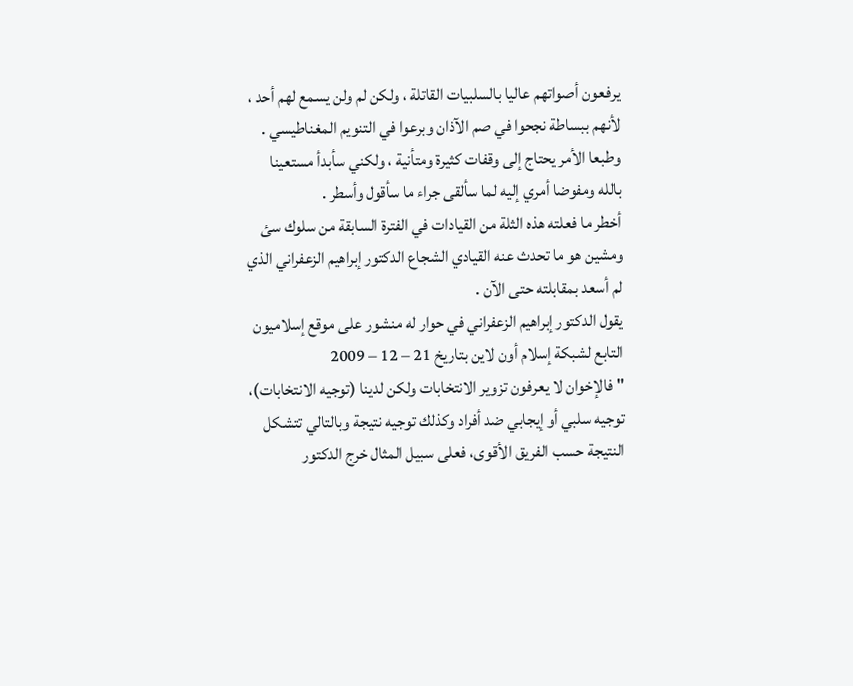يرفعون أصواتهم عاليا بالسلبيات القاتلة ، ولكن لم ولن يسمع لهم أحد ، لأنهم ببساطة نجحوا في صم الآذان وبرعوا في التنويم المغناطيسي .
وطبعا الأمر يحتاج إلى وقفات كثيرة ومتأنية ، ولكني سأبدأ مستعينا بالله ومفوضا أمري إليه لما سألقى جراء ما سأقول وأسطر .
أخطر ما فعلته هذه الثلة من القيادات في الفترة السابقة من سلوك سئ ومشين هو ما تحدث عنه القيادي الشجاع الدكتور إبراهيم الزعفراني الذي لم أسعد بمقابلته حتى الآن .
يقول الدكتور إبراهيم الزعفراني في حوار له منشور على موقع إسلاميون التابع لشبكة إسلام أون لاين بتاريخ 21 – 12 – 2009
" فالإخوان لا يعرفون تزوير الانتخابات ولكن لدينا (توجيه الانتخابات)، توجيه سلبي أو إيجابي ضد أفراد وكذلك توجيه نتيجة وبالتالي تتشكل النتيجة حسب الفريق الأقوى، فعلى سبيل المثال خرج الدكتور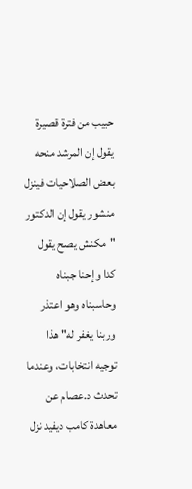حبيب من فترة قصيرة يقول إن المرشد منحه بعض الصلاحيات فينزل منشور يقول إن الدكتور "مكنش يصح يقول كدا وإحنا جبناه وحاسبناه وهو اعتذر وربنا يغفر له" هذا توجيه انتخابات، وعندما تحدث د.عصام عن معاهدة كامب ديفيد نزل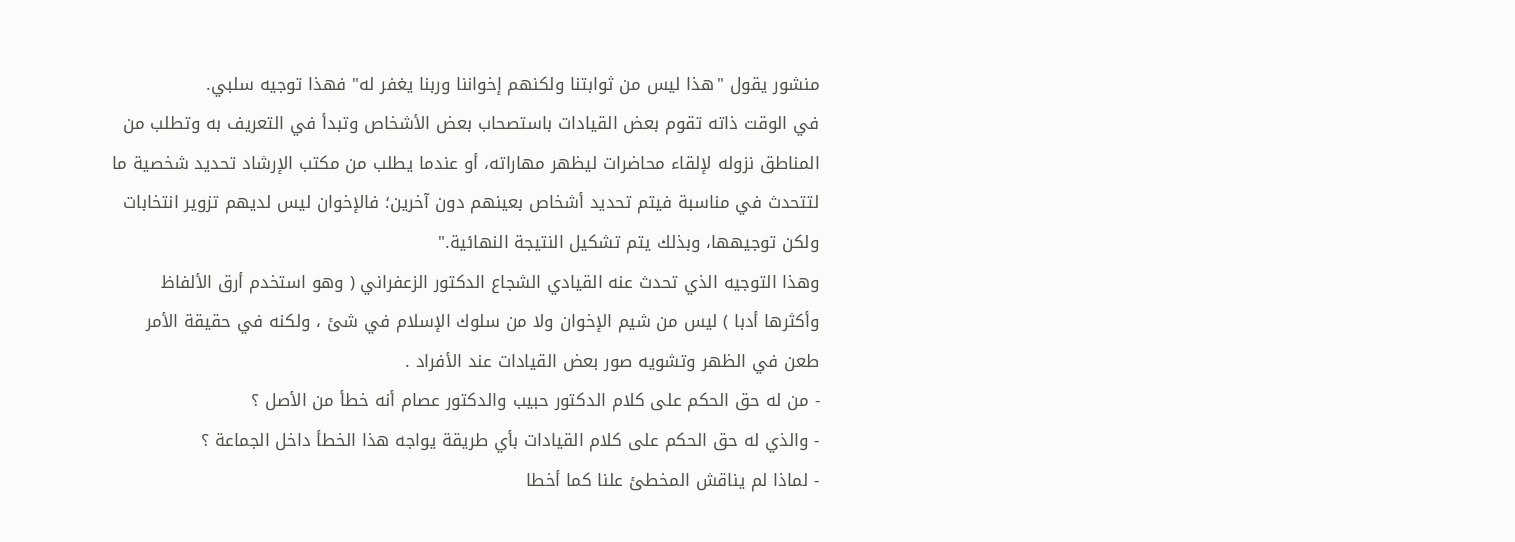منشور يقول "هذا ليس من ثوابتنا ولكنهم إخواننا وربنا يغفر له" فهذا توجيه سلبي.
في الوقت ذاته تقوم بعض القيادات باستصحاب بعض الأشخاص وتبدأ في التعريف به وتطلب من المناطق نزوله لإلقاء محاضرات ليظهر مهاراته، أو عندما يطلب من مكتب الإرشاد تحديد شخصية ما لتتحدث في مناسبة فيتم تحديد أشخاص بعينهم دون آخرين؛ فالإخوان ليس لديهم تزوير انتخابات ولكن توجيهها، وبذلك يتم تشكيل النتيجة النهائية."
وهذا التوجيه الذي تحدث عنه القيادي الشجاع الدكتور الزعفراني ( وهو استخدم أرق الألفاظ وأكثرها أدبا ) ليس من شيم الإخوان ولا من سلوك الإسلام في شئ ، ولكنه في حقيقة الأمر طعن في الظهر وتشويه صور بعض القيادات عند الأفراد .
- من له حق الحكم على كلام الدكتور حبيب والدكتور عصام أنه خطأ من الأصل ؟
- والذي له حق الحكم على كلام القيادات بأي طريقة يواجه هذا الخطأ داخل الجماعة ؟
- لماذا لم يناقش المخطئ علنا كما أخطا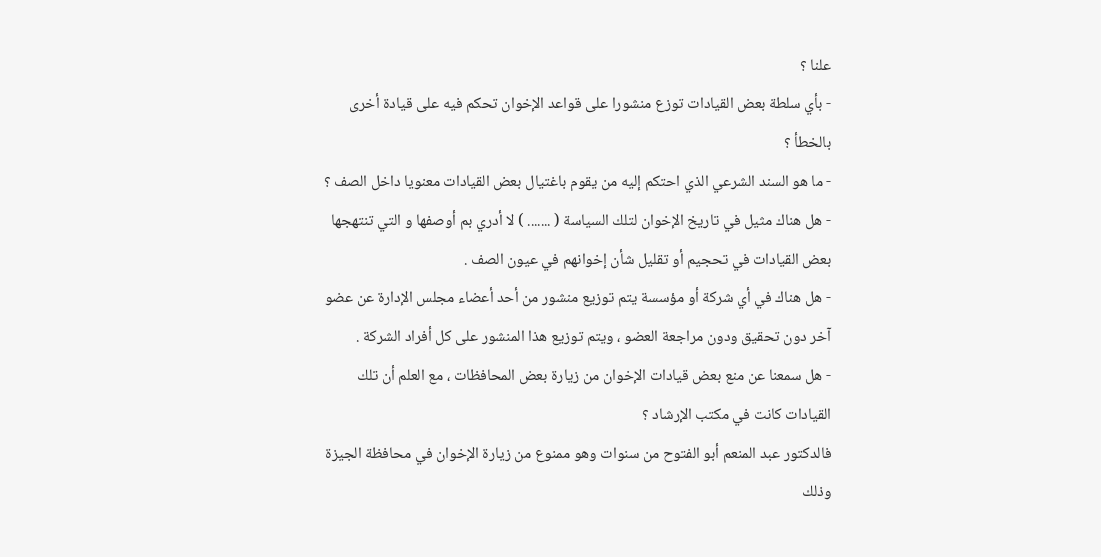علنا ؟
- بأي سلطة بعض القيادات توزع منشورا على قواعد الإخوان تحكم فيه على قيادة أخرى بالخطأ ؟
- ما هو السند الشرعي الذي احتكم إليه من يقوم باغتيال بعض القيادات معنويا داخل الصف ؟
- هل هناك مثيل في تاريخ الإخوان لتلك السياسة ( ....... ) لا أدري بم أوصفها و التي تنتهجها بعض القيادات في تحجيم أو تقليل شأن إخوانهم في عيون الصف .
- هل هناك في أي شركة أو مؤسسة يتم توزيع منشور من أحد أعضاء مجلس الإدارة عن عضو آخر دون تحقيق ودون مراجعة العضو ، ويتم توزيع هذا المنشور على كل أفراد الشركة .
- هل سمعنا عن منع بعض قيادات الإخوان من زيارة بعض المحافظات ، مع العلم أن تلك القيادات كانت في مكتب الإرشاد ؟
فالدكتور عبد المنعم أبو الفتوح من سنوات وهو ممنوع من زيارة الإخوان في محافظة الجيزة وذلك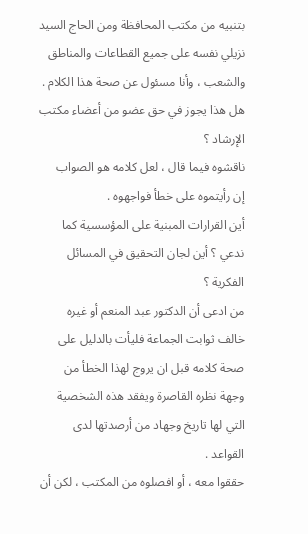بتنبيه من مكتب المحافظة ومن الحاج السيد نزيلي نفسه على جميع القطاعات والمناطق والشعب ، وأنا مسئول عن صحة هذا الكلام .
هل هذا يجوز في حق عضو من أعضاء مكتب الإرشاد ؟
ناقشوه فيما قال ، لعل كلامه هو الصواب
إن رأيتموه على خطأ فواجهوه .
أين القرارات المبنية على المؤسسية كما ندعي ؟ أين لجان التحقيق في المسائل الفكرية ؟
من ادعى أن الدكتور عبد المنعم أو غيره خالف ثوابت الجماعة فليأت بالدليل على صحة كلامه قبل ان يروج لهذا الخطأ من وجهة نظره القاصرة ويفقد هذه الشخصية التي لها تاريخ وجهاد من أرصدتها لدى القواعد .
حققوا معه ، أو افصلوه من المكتب ، لكن أن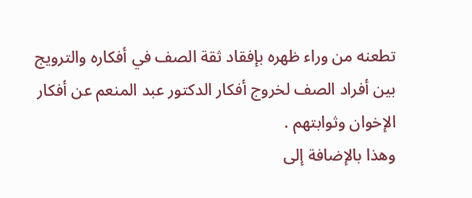تطعنه من وراء ظهره بإفقاد ثقة الصف في أفكاره والترويج بين أفراد الصف لخروج أفكار الدكتور عبد المنعم عن أفكار الإخوان وثوابتهم .
وهذا بالإضافة إلى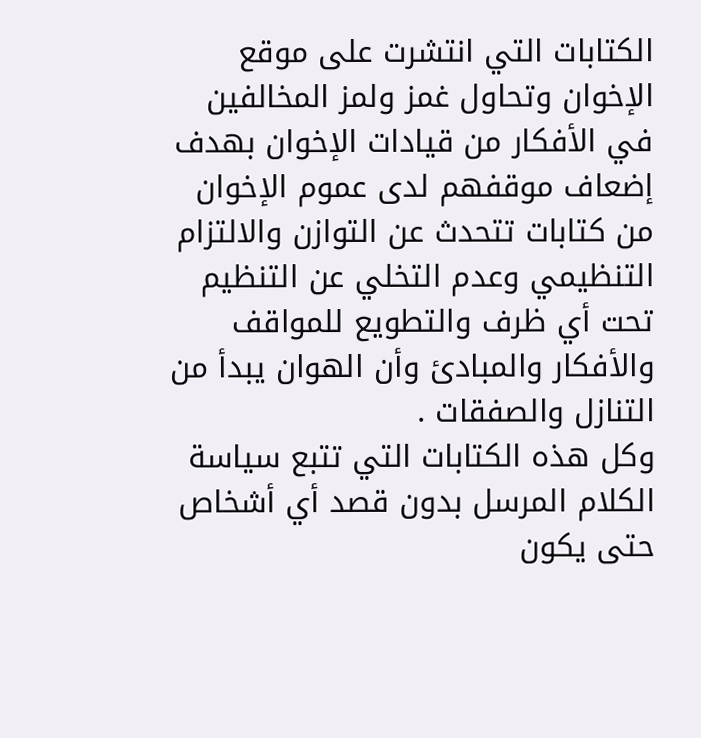الكتابات التي انتشرت على موقع الإخوان وتحاول غمز ولمز المخالفين في الأفكار من قيادات الإخوان بهدف إضعاف موقفهم لدى عموم الإخوان من كتابات تتحدث عن التوازن والالتزام التنظيمي وعدم التخلي عن التنظيم تحت أي ظرف والتطويع للمواقف والأفكار والمبادئ وأن الهوان يبدأ من التنازل والصفقات .
وكل هذه الكتابات التي تتبع سياسة الكلام المرسل بدون قصد أي أشخاص حتى يكون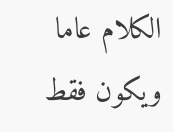الكلام عاما ويكون فقط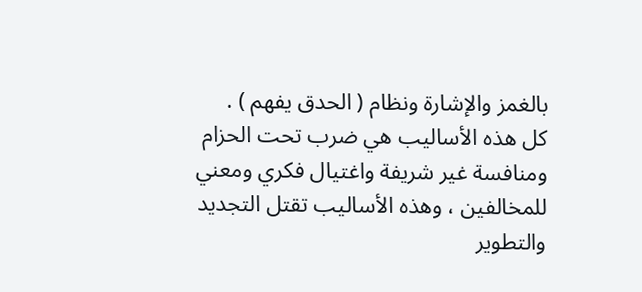بالغمز والإشارة ونظام ( الحدق يفهم ) .
كل هذه الأساليب هي ضرب تحت الحزام ومنافسة غير شريفة واغتيال فكري ومعني للمخالفين ، وهذه الأساليب تقتل التجديد والتطوير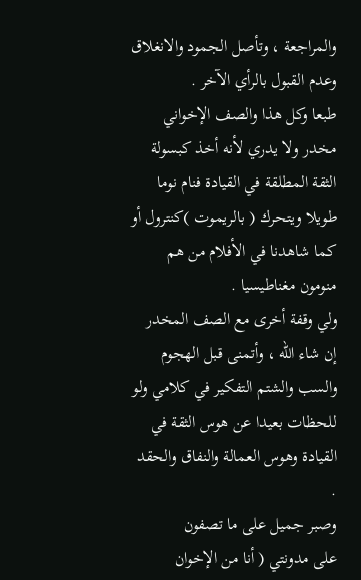والمراجعة ، وتأصل الجمود والانغلاق وعدم القبول بالرأي الآخر .
طبعا وكل هذا والصف الإخواني مخدر ولا يدري لأنه أخذ كبسولة الثقة المطلقة في القيادة فنام نوما طويلا ويتحرك ( بالريموت )كنترول أو كما شاهدنا في الأفلام من هم منومون مغناطيسيا .
ولي وقفة أخرى مع الصف المخدر إن شاء الله ، وأتمنى قبل الهجوم والسب والشتم التفكير في كلامي ولو للحظات بعيدا عن هوس الثقة في القيادة وهوس العمالة والنفاق والحقد .
وصبر جميل على ما تصفون
على مدونتي ( أنا من الإخوان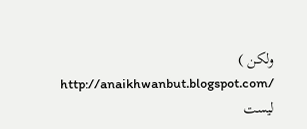ولكن )
http://anaikhwanbut.blogspot.com/
ليست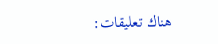هناك تعليقات: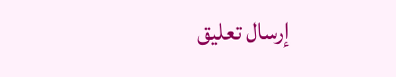إرسال تعليق